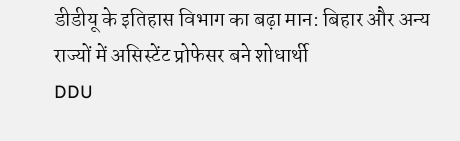डीडीयू के इतिहास विभाग का बढ़ा मान: बिहार और अन्य राज्यों में असिस्टेंट प्रोफेसर बने शोधार्थी
DDU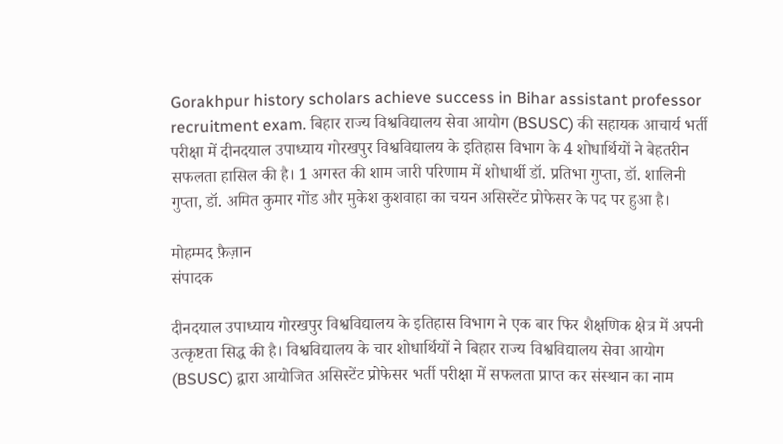Gorakhpur history scholars achieve success in Bihar assistant professor recruitment exam. बिहार राज्य विश्वविद्यालय सेवा आयोग (BSUSC) की सहायक आचार्य भर्ती परीक्षा में दीनदयाल उपाध्याय गोरखपुर विश्वविद्यालय के इतिहास विभाग के 4 शोधार्थियों ने बेहतरीन सफलता हासिल की है। 1 अगस्त की शाम जारी परिणाम में शोधार्थी डॉ. प्रतिभा गुप्ता, डॉ. शालिनी गुप्ता, डॉ. अमित कुमार गोंड और मुकेश कुशवाहा का चयन असिस्टेंट प्रोफेसर के पद पर हुआ है।

मोहम्मद फ़ैज़ान
संपादक

दीनदयाल उपाध्याय गोरखपुर विश्वविद्यालय के इतिहास विभाग ने एक बार फिर शैक्षणिक क्षेत्र में अपनी उत्कृष्टता सिद्ध की है। विश्वविद्यालय के चार शोधार्थियों ने बिहार राज्य विश्वविद्यालय सेवा आयोग (BSUSC) द्वारा आयोजित असिस्टेंट प्रोफेसर भर्ती परीक्षा में सफलता प्राप्त कर संस्थान का नाम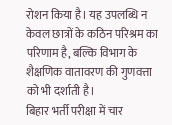रोशन किया है। यह उपलब्धि न केवल छात्रों के कठिन परिश्रम का परिणाम है, बल्कि विभाग के शैक्षणिक वातावरण की गुणवत्ता को भी दर्शाती है।
बिहार भर्ती परीक्षा में चार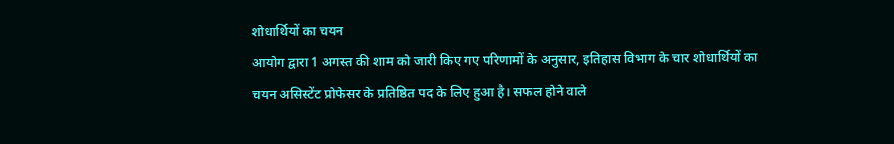शोधार्थियों का चयन
आयोग द्वारा 1 अगस्त की शाम को जारी किए गए परिणामों के अनुसार, इतिहास विभाग के चार शोधार्थियों का चयन असिस्टेंट प्रोफेसर के प्रतिष्ठित पद के लिए हुआ है। सफल होने वाले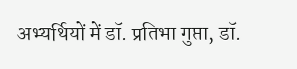अभ्यर्थियों में डॉ. प्रतिभा गुप्ता, डॉ.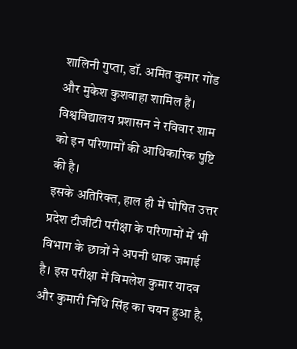शालिनी गुप्ता, डॉ. अमित कुमार गोंड और मुकेश कुशवाहा शामिल हैं। विश्वविद्यालय प्रशासन ने रविवार शाम को इन परिणामों की आधिकारिक पुष्टि की है।
इसके अतिरिक्त, हाल ही में घोषित उत्तर प्रदेश टीजीटी परीक्षा के परिणामों में भी विभाग के छात्रों ने अपनी धाक जमाई है। इस परीक्षा में विमलेश कुमार यादव और कुमारी निधि सिंह का चयन हुआ है,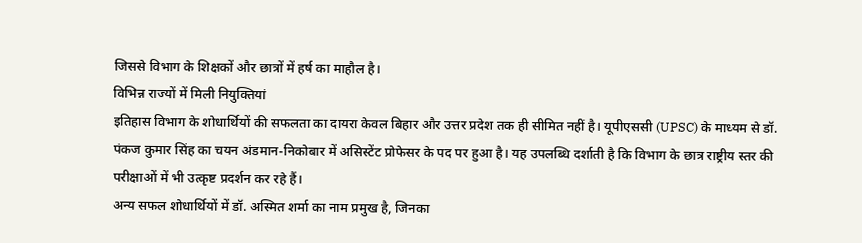जिससे विभाग के शिक्षकों और छात्रों में हर्ष का माहौल है।
विभिन्न राज्यों में मिली नियुक्तियां
इतिहास विभाग के शोधार्थियों की सफलता का दायरा केवल बिहार और उत्तर प्रदेश तक ही सीमित नहीं है। यूपीएससी (UPSC) के माध्यम से डॉ. पंकज कुमार सिंह का चयन अंडमान-निकोबार में असिस्टेंट प्रोफेसर के पद पर हुआ है। यह उपलब्धि दर्शाती है कि विभाग के छात्र राष्ट्रीय स्तर की परीक्षाओं में भी उत्कृष्ट प्रदर्शन कर रहे हैं।
अन्य सफल शोधार्थियों में डॉ. अस्मित शर्मा का नाम प्रमुख है, जिनका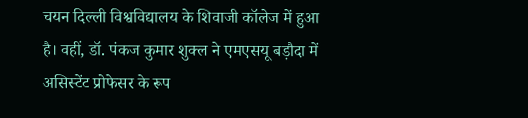चयन दिल्ली विश्वविद्यालय के शिवाजी कॉलेज में हुआ है। वहीं, डॉ. पंकज कुमार शुक्ल ने एमएसयू बड़ौदा में असिस्टेंट प्रोफेसर के रूप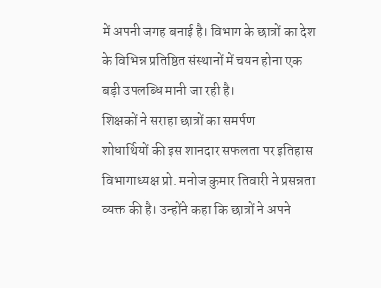में अपनी जगह बनाई है। विभाग के छात्रों का देश के विभिन्न प्रतिष्ठित संस्थानों में चयन होना एक बड़ी उपलब्धि मानी जा रही है।
शिक्षकों ने सराहा छात्रों का समर्पण
शोधार्थियों की इस शानदार सफलता पर इतिहास विभागाध्यक्ष प्रो. मनोज कुमार तिवारी ने प्रसन्नता व्यक्त की है। उन्होंने कहा कि छात्रों ने अपने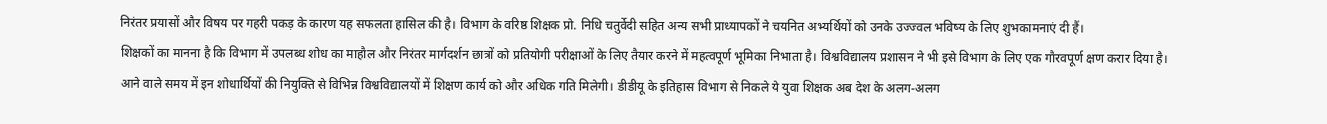निरंतर प्रयासों और विषय पर गहरी पकड़ के कारण यह सफलता हासिल की है। विभाग के वरिष्ठ शिक्षक प्रो. निधि चतुर्वेदी सहित अन्य सभी प्राध्यापकों ने चयनित अभ्यर्थियों को उनके उज्ज्वल भविष्य के लिए शुभकामनाएं दी हैं।
शिक्षकों का मानना है कि विभाग में उपलब्ध शोध का माहौल और निरंतर मार्गदर्शन छात्रों को प्रतियोगी परीक्षाओं के लिए तैयार करने में महत्वपूर्ण भूमिका निभाता है। विश्वविद्यालय प्रशासन ने भी इसे विभाग के लिए एक गौरवपूर्ण क्षण करार दिया है।
आने वाले समय में इन शोधार्थियों की नियुक्ति से विभिन्न विश्वविद्यालयों में शिक्षण कार्य को और अधिक गति मिलेगी। डीडीयू के इतिहास विभाग से निकले ये युवा शिक्षक अब देश के अलग-अलग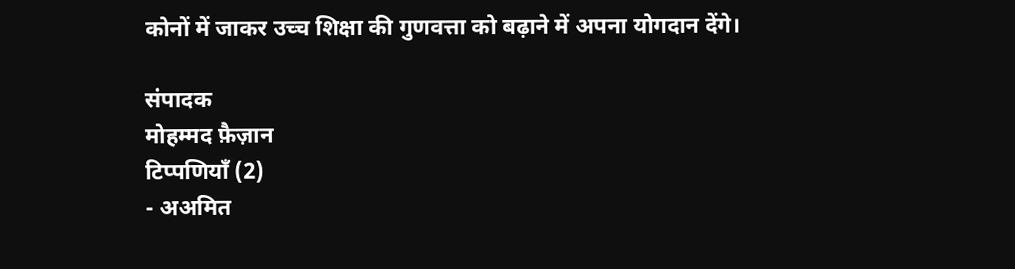कोनों में जाकर उच्च शिक्षा की गुणवत्ता को बढ़ाने में अपना योगदान देंगे।

संपादक
मोहम्मद फ़ैज़ान
टिप्पणियाँ (2)
- अअमित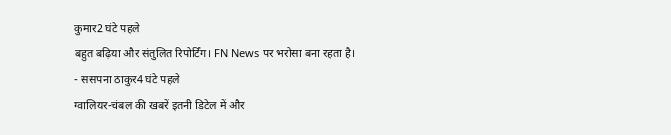कुमार2 घंटे पहले
बहुत बढ़िया और संतुलित रिपोर्टिंग। FN News पर भरोसा बना रहता है।
- ससपना ठाकुर4 घंटे पहले
ग्वालियर-चंबल की खबरें इतनी डिटेल में और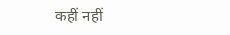कहीं नहीं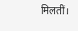मिलतीं।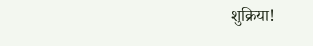शुक्रिया!